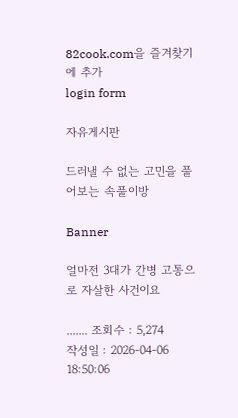82cook.com을 즐겨찾기에 추가
login form

자유게시판

드러낼 수 없는 고민을 풀어보는 속풀이방

Banner

얼마전 3대가 간병 고통으로 자살한 사건이요

....... 조회수 : 5,274
작성일 : 2026-04-06 18:50:06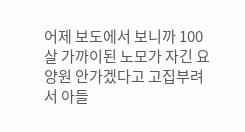어제 보도에서 보니까 100살 가까이된 노모가 자긴 요양원 안가겠다고 고집부려서 아들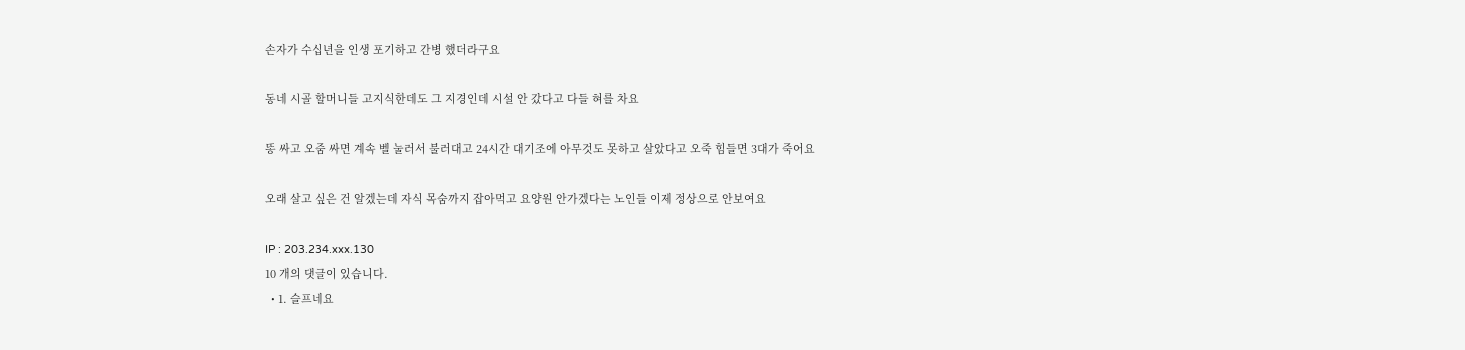손자가 수십년을 인생 포기하고 간병 했더라구요

동네 시골 할머니들 고지식한데도 그 지경인데 시설 안 갔다고 다들 혀를 차요

똥 싸고 오줌 싸면 계속 벨 눌러서 불러대고 24시간 대기조에 아무것도 못하고 살았다고 오죽 힘들면 3대가 죽어요

오래 살고 싶은 건 알겠는데 자식 목숨까지 잡아먹고 요양원 안가겠다는 노인들 이제 정상으로 안보여요

IP : 203.234.xxx.130
10 개의 댓글이 있습니다.
  • 1. 슬프네요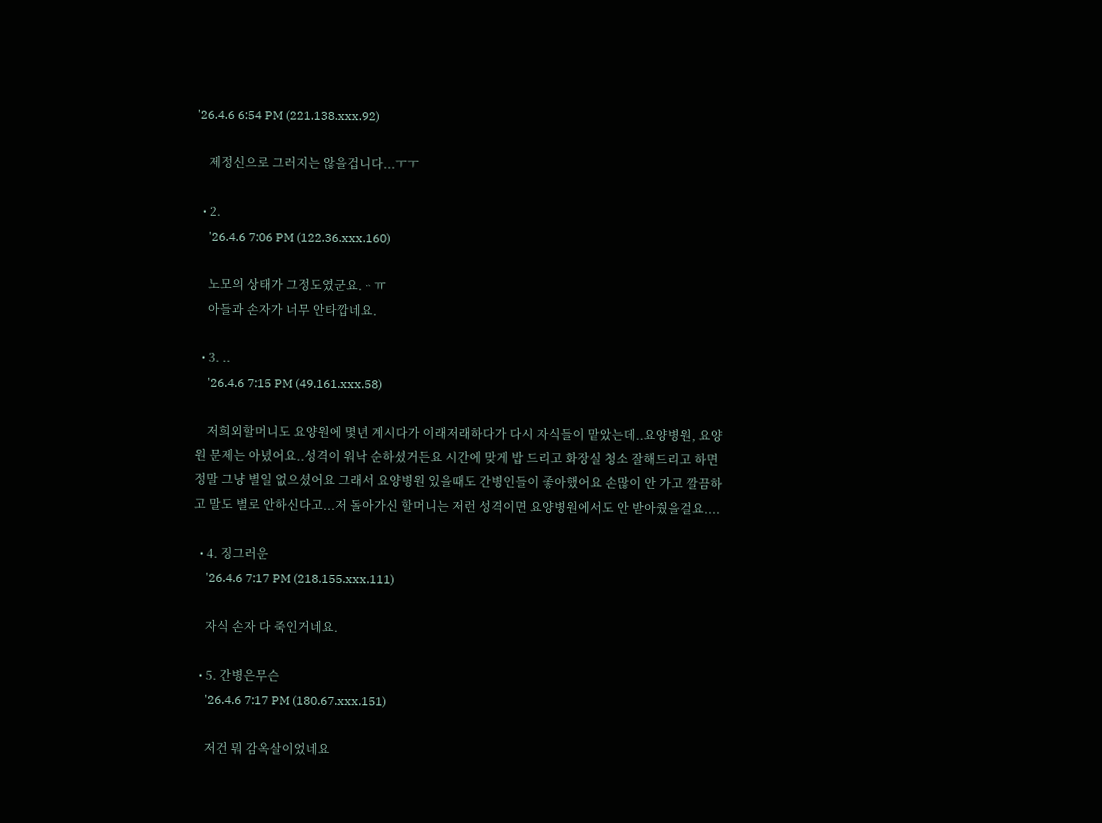'26.4.6 6:54 PM (221.138.xxx.92)

    제정신으로 그러지는 않을겁니다...ㅜㅜ

  • 2.
    '26.4.6 7:06 PM (122.36.xxx.160)

    노모의 상태가 그정도였군요.ᆢㅠ
    아들과 손자가 너무 안타깝네요.

  • 3. ..
    '26.4.6 7:15 PM (49.161.xxx.58)

    저희외할머니도 요양원에 몇년 계시다가 이래저래하다가 다시 자식들이 맡았는데..요양병원, 요양원 문제는 아녔어요..성격이 워낙 순하셨거든요 시간에 맞게 밥 드리고 화장실 청소 잘해드리고 하면 정말 그냥 별일 없으셨어요 그래서 요양병원 있을때도 간병인들이 좋아했어요 손많이 안 가고 깔끔하고 말도 별로 안하신다고...저 돌아가신 할머니는 저런 성격이면 요양병원에서도 안 받아줬을걸요....

  • 4. 징그러운
    '26.4.6 7:17 PM (218.155.xxx.111)

    자식 손자 다 죽인거네요.

  • 5. 간병은무슨
    '26.4.6 7:17 PM (180.67.xxx.151)

    저건 뭐 감옥살이었네요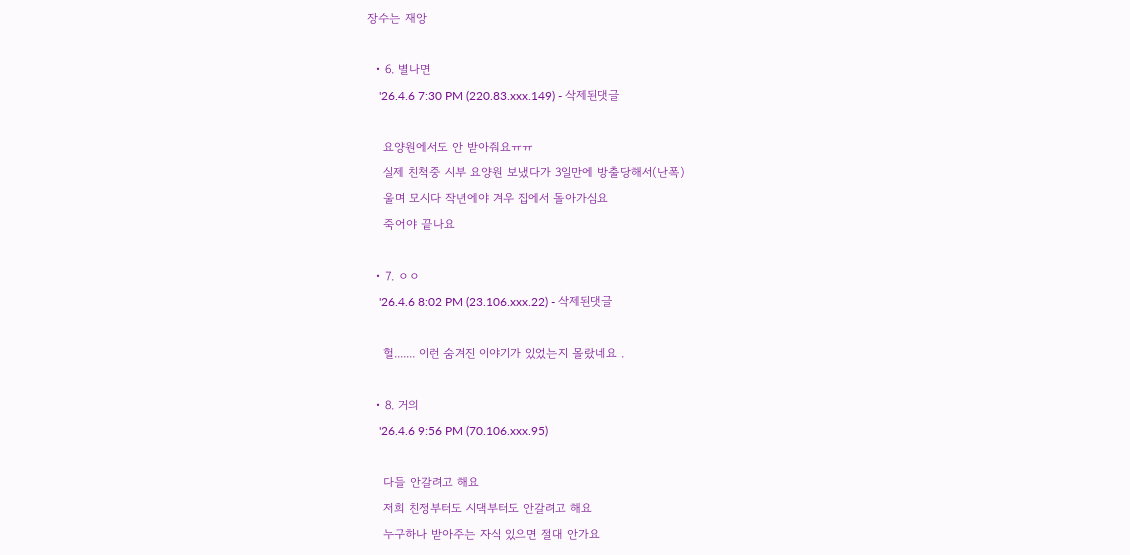장수는 재앙

  • 6. 별나면
    '26.4.6 7:30 PM (220.83.xxx.149) - 삭제된댓글

    요양원에서도 안 받아줘요ㅠㅠ
    실제 친척중 시부 요양원 보냈다가 3일만에 방출당해서(난폭)
    울며 모시다 작년에야 겨우 집에서 돌아가심요
    죽어야 끝나요

  • 7. ㅇㅇ
    '26.4.6 8:02 PM (23.106.xxx.22) - 삭제된댓글

    헐....... 이런 숨겨진 이야기가 있었는지 몰랐네요 .

  • 8. 거의
    '26.4.6 9:56 PM (70.106.xxx.95)

    다들 안갈려고 해요
    저희 친정부터도 시댁부터도 안갈려고 해요
    누구하나 받아주는 자식 있으면 절대 안가요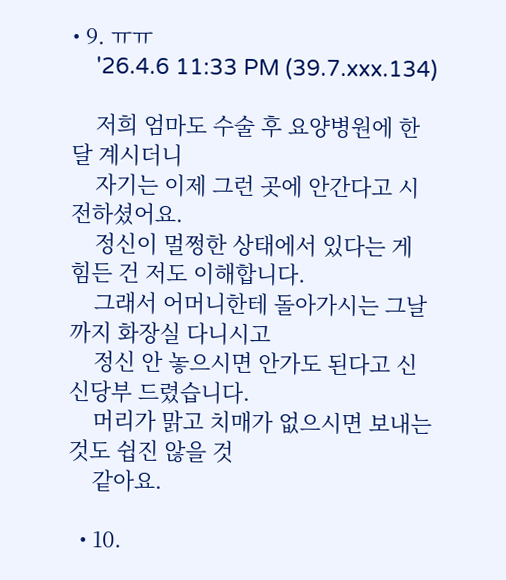• 9. ㅠㅠ
    '26.4.6 11:33 PM (39.7.xxx.134)

    저희 엄마도 수술 후 요양병원에 한 달 계시더니
    자기는 이제 그런 곳에 안간다고 시전하셨어요.
    정신이 멀쩡한 상태에서 있다는 게 힘든 건 저도 이해합니다.
    그래서 어머니한테 돌아가시는 그날까지 화장실 다니시고
    정신 안 놓으시면 안가도 된다고 신신당부 드렸습니다.
    머리가 맑고 치매가 없으시면 보내는 것도 쉽진 않을 것
    같아요.

  • 10.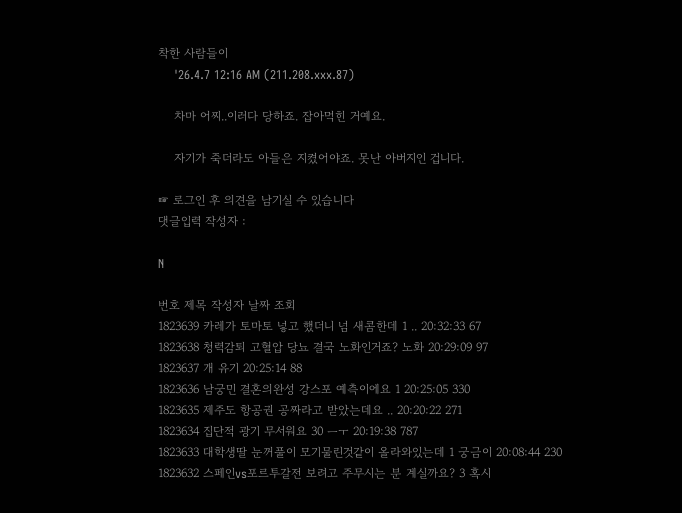착한 사람들이
    '26.4.7 12:16 AM (211.208.xxx.87)

    차마 어찌..이러다 당하죠. 잡아먹힌 거예요.

    자기가 죽더라도 아들은 지켰어야죠. 못난 아버지인 겁니다.

☞ 로그인 후 의견을 남기실 수 있습니다
댓글입력 작성자 :

N

번호 제목 작성자 날짜 조회
1823639 카레가 토마토 넣고 했더니 넘 새콤한데 1 .. 20:32:33 67
1823638 청력감퇴 고혈압 당뇨 결국 노화인거죠? 노화 20:29:09 97
1823637 개 유기 20:25:14 88
1823636 남궁민 결혼의완성 강스포 예측이에요 1 20:25:05 330
1823635 제주도 항공권 공짜라고 받았는데요 .. 20:20:22 271
1823634 집단적 광기 무서워요 30 ㅡㅜ 20:19:38 787
1823633 대학생딸 눈꺼풀이 모기물린것같이 올라와있는데 1 궁금이 20:08:44 230
1823632 스페인vs포르투갈전 보려고 주무시는 분 계실까요? 3 혹시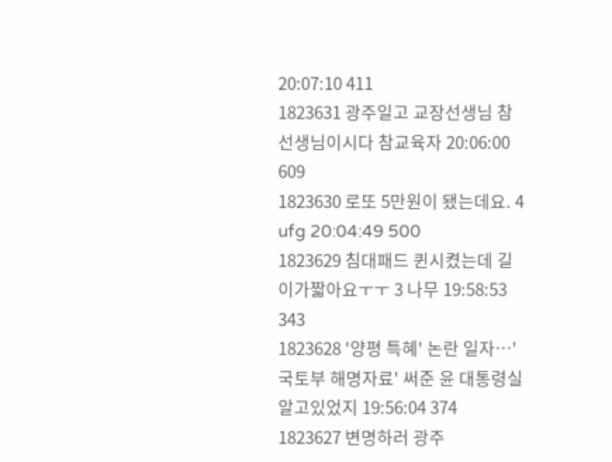20:07:10 411
1823631 광주일고 교장선생님 참선생님이시다 참교육자 20:06:00 609
1823630 로또 5만원이 됐는데요. 4 ufg 20:04:49 500
1823629 침대패드 퀸시켰는데 길이가짧아요ㅜㅜ 3 나무 19:58:53 343
1823628 '양평 특혜' 논란 일자…'국토부 해명자료' 써준 윤 대통령실 알고있었지 19:56:04 374
1823627 변명하러 광주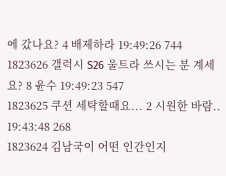에 갔나요? 4 배제하라 19:49:26 744
1823626 갤럭시 S26 울트라 쓰시는 분 계세요? 8 윤수 19:49:23 547
1823625 쿠션 세탁할때요... 2 시원한 바람.. 19:43:48 268
1823624 김남국이 어떤 인간인지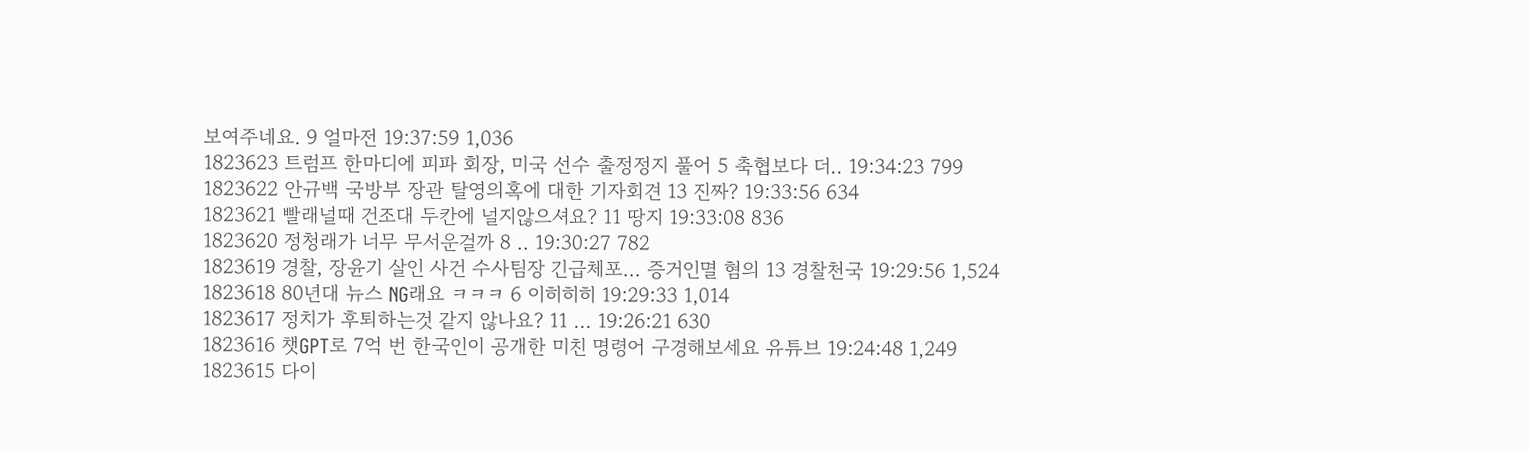보여주네요. 9 얼마전 19:37:59 1,036
1823623 트럼프 한마디에 피파 회장, 미국 선수 출정정지 풀어 5 축협보다 더.. 19:34:23 799
1823622 안규백 국방부 장관 탈영의혹에 대한 기자회견 13 진짜? 19:33:56 634
1823621 빨래널때 건조대 두칸에 널지않으셔요? 11 땅지 19:33:08 836
1823620 정청래가 너무 무서운걸까 8 .. 19:30:27 782
1823619 경찰, 장윤기 살인 사건 수사팀장 긴급체포... 증거인멸 혐의 13 경찰천국 19:29:56 1,524
1823618 80년대 뉴스 NG래요 ㅋㅋㅋ 6 이히히히 19:29:33 1,014
1823617 정치가 후퇴하는것 같지 않나요? 11 ... 19:26:21 630
1823616 챗GPT로 7억 번 한국인이 공개한 미친 명령어 구경해보세요 유튜브 19:24:48 1,249
1823615 다이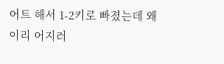어트 해서 1-2키로 빠졌는데 왜 이리 어지러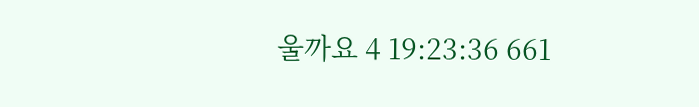울까요 4 19:23:36 661